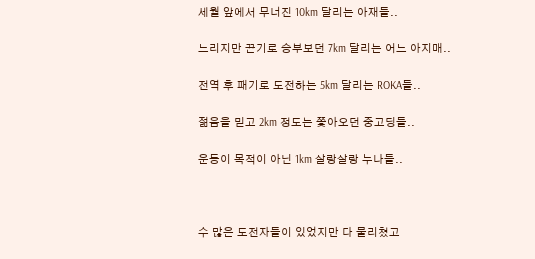세월 앞에서 무너진 10km 달리는 아재들..

느리지만 끈기로 승부보던 7km 달리는 어느 아지매..

전역 후 패기로 도전하는 5km 달리는 ROKA들..

젊음을 믿고 2km 정도는 쫓아오던 중고딩들..

운동이 목적이 아닌 1km 살랑살랑 누나들..



수 많은 도전자들이 있었지만 다 물리쳤고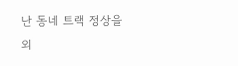난 동네 트랙 정상을 외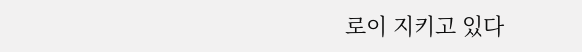로이 지키고 있다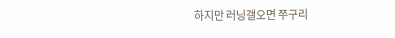하지만 러닝갤오면 쭈구리